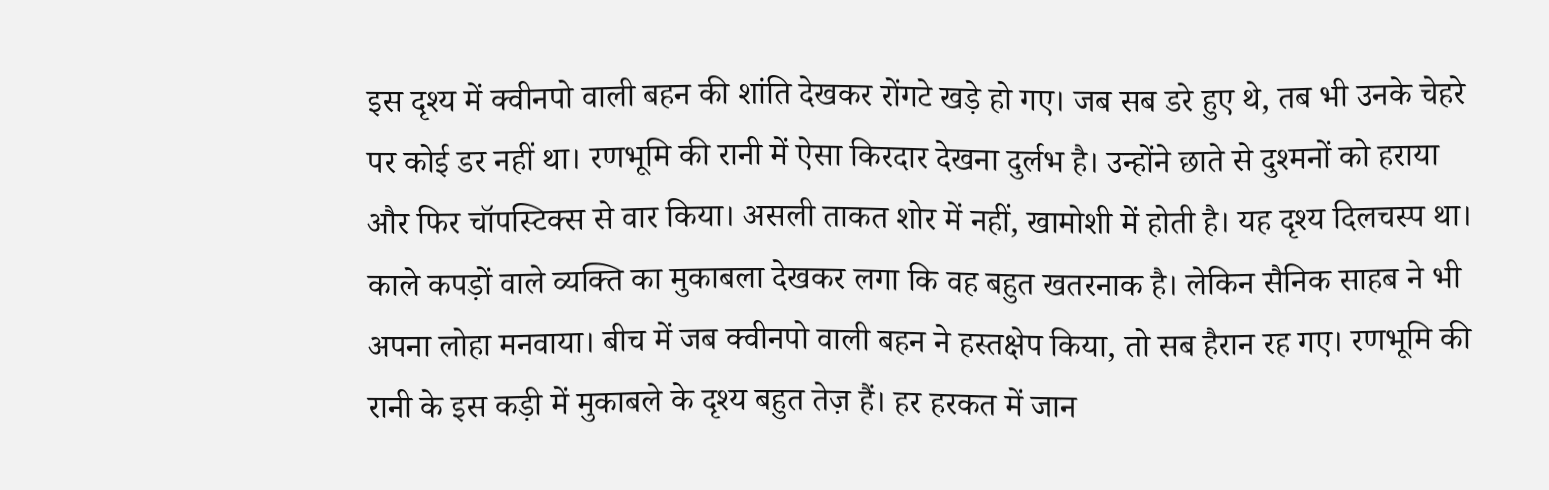इस दृश्य में क्वीनपो वाली बहन की शांति देखकर रोंगटे खड़े हो गए। जब सब डरे हुए थे, तब भी उनके चेहरे पर कोई डर नहीं था। रणभूमि की रानी में ऐसा किरदार देखना दुर्लभ है। उन्होंने छाते से दुश्मनों को हराया और फिर चॉपस्टिक्स से वार किया। असली ताकत शोर में नहीं, खामोशी में होती है। यह दृश्य दिलचस्प था।
काले कपड़ों वाले व्यक्ति का मुकाबला देखकर लगा कि वह बहुत खतरनाक है। लेकिन सैनिक साहब ने भी अपना लोहा मनवाया। बीच में जब क्वीनपो वाली बहन ने हस्तक्षेप किया, तो सब हैरान रह गए। रणभूमि की रानी के इस कड़ी में मुकाबले के दृश्य बहुत तेज़ हैं। हर हरकत में जान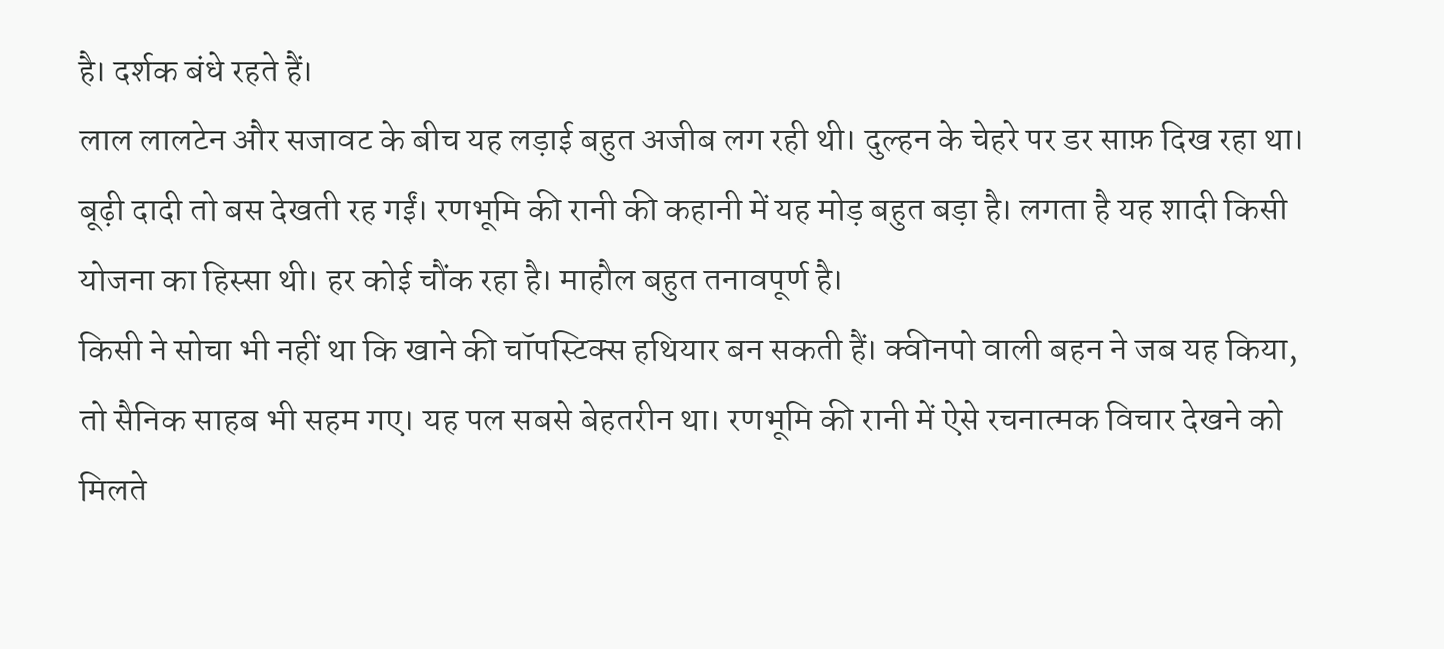है। दर्शक बंधे रहते हैं।
लाल लालटेन और सजावट के बीच यह लड़ाई बहुत अजीब लग रही थी। दुल्हन के चेहरे पर डर साफ़ दिख रहा था। बूढ़ी दादी तो बस देखती रह गईं। रणभूमि की रानी की कहानी में यह मोड़ बहुत बड़ा है। लगता है यह शादी किसी योजना का हिस्सा थी। हर कोई चौंक रहा है। माहौल बहुत तनावपूर्ण है।
किसी ने सोचा भी नहीं था कि खाने की चॉपस्टिक्स हथियार बन सकती हैं। क्वीनपो वाली बहन ने जब यह किया, तो सैनिक साहब भी सहम गए। यह पल सबसे बेहतरीन था। रणभूमि की रानी में ऐसे रचनात्मक विचार देखने को मिलते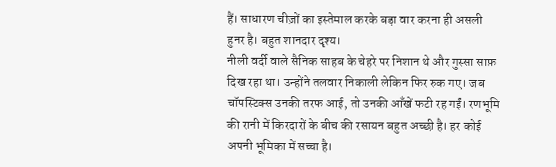हैं। साधारण चीज़ों का इस्तेमाल करके बड़ा वार करना ही असली हुनर है। बहुत शानदार दृश्य।
नीली वर्दी वाले सैनिक साहब के चेहरे पर निशान थे और गुस्सा साफ़ दिख रहा था। उन्होंने तलवार निकाली लेकिन फिर रुक गए। जब चॉपस्टिक्स उनकी तरफ आई, तो उनकी आँखें फटी रह गईं। रणभूमि की रानी में किरदारों के बीच की रसायन बहुत अच्छी है। हर कोई अपनी भूमिका में सच्चा है।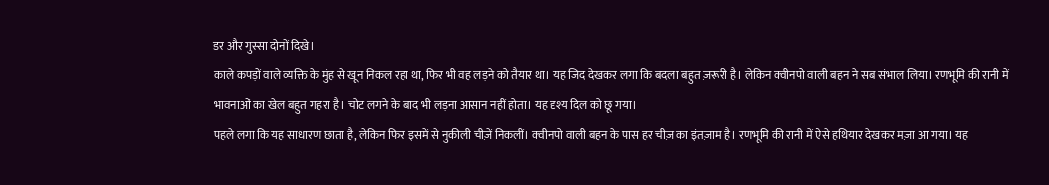डर और गुस्सा दोनों दिखे।
काले कपड़ों वाले व्यक्ति के मुंह से खून निकल रहा था, फिर भी वह लड़ने को तैयार था। यह जिद देखकर लगा कि बदला बहुत ज़रूरी है। लेकिन क्वीनपो वाली बहन ने सब संभाल लिया। रणभूमि की रानी में भावनाओं का खेल बहुत गहरा है। चोट लगने के बाद भी लड़ना आसान नहीं होता। यह दृश्य दिल को छू गया।
पहले लगा कि यह साधारण छाता है, लेकिन फिर इसमें से नुकीली चीज़ें निकलीं। क्वीनपो वाली बहन के पास हर चीज़ का इंतज़ाम है। रणभूमि की रानी में ऐसे हथियार देखकर मज़ा आ गया। यह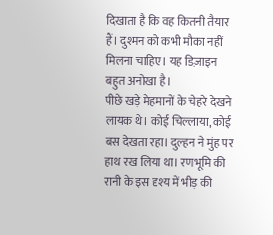दिखाता है कि वह कितनी तैयार हैं। दुश्मन को कभी मौका नहीं मिलना चाहिए। यह डिज़ाइन बहुत अनोखा है।
पीछे खड़े मेहमानों के चेहरे देखने लायक थे। कोई चिल्लाया, कोई बस देखता रहा। दुल्हन ने मुंह पर हाथ रख लिया था। रणभूमि की रानी के इस दृश्य में भीड़ की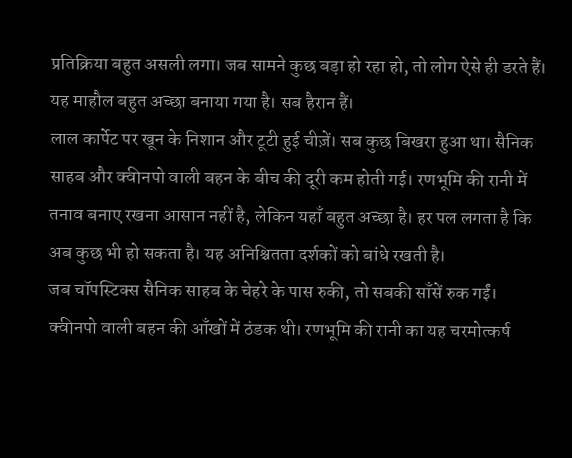प्रतिक्रिया बहुत असली लगा। जब सामने कुछ बड़ा हो रहा हो, तो लोग ऐसे ही डरते हैं। यह माहौल बहुत अच्छा बनाया गया है। सब हैरान हैं।
लाल कार्पेट पर खून के निशान और टूटी हुई चीज़ें। सब कुछ बिखरा हुआ था। सैनिक साहब और क्वीनपो वाली बहन के बीच की दूरी कम होती गई। रणभूमि की रानी में तनाव बनाए रखना आसान नहीं है, लेकिन यहाँ बहुत अच्छा है। हर पल लगता है कि अब कुछ भी हो सकता है। यह अनिश्चितता दर्शकों को बांधे रखती है।
जब चॉपस्टिक्स सैनिक साहब के चेहरे के पास रुकी, तो सबकी साँसें रुक गईं। क्वीनपो वाली बहन की आँखों में ठंडक थी। रणभूमि की रानी का यह चरमोत्कर्ष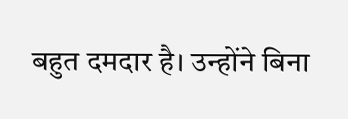बहुत दमदार है। उन्होंने बिना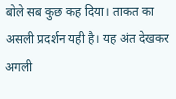बोले सब कुछ कह दिया। ताकत का असली प्रदर्शन यही है। यह अंत देखकर अगली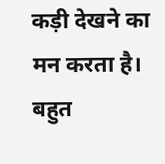कड़ी देखने का मन करता है। बहुत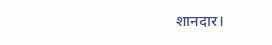शानदार।